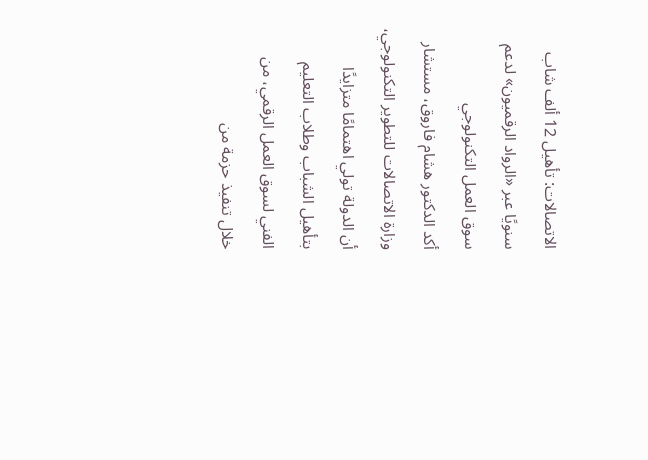الاتصالات: تأهيل 12 ألف شاب سنويًا عبر «الرواد الرقميون» لدعم سوق العمل التكنولوجي
أكد الدكتور هشام فاروق، مستشار وزارة الاتصالات للتطوير التكنولوجي، أن الدولة تولي اهتمامًا متزايدًا بتأهيل الشباب وطلاب التعليم الفني لسوق العمل الرقمي، من خلال تنفيذ حزمة من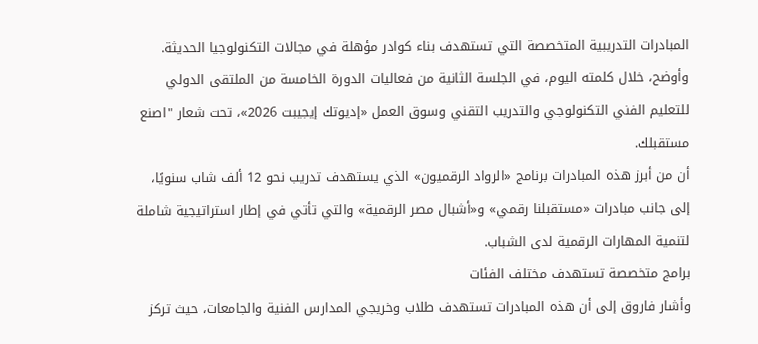المبادرات التدريبية المتخصصة التي تستهدف بناء كوادر مؤهلة في مجالات التكنولوجيا الحديثة.
وأوضح، خلال كلمته اليوم، في الجلسة الثانية من فعاليات الدورة الخامسة من الملتقى الدولي للتعليم الفني التكنولوجي والتدريب التقني وسوق العمل «إديوتك إيجيبت 2026»، تحت شعار "اصنع مستقبلك.
أن من أبرز هذه المبادرات برنامج «الرواد الرقميون» الذي يستهدف تدريب نحو 12 ألف شاب سنويًا، إلى جانب مبادرات «مستقبلنا رقمي» و«أشبال مصر الرقمية» والتي تأتي في إطار استراتيجية شاملة لتنمية المهارات الرقمية لدى الشباب.
برامج متخصصة تستهدف مختلف الفئات
وأشار فاروق إلى أن هذه المبادرات تستهدف طلاب وخريجي المدارس الفنية والجامعات، حيث تركز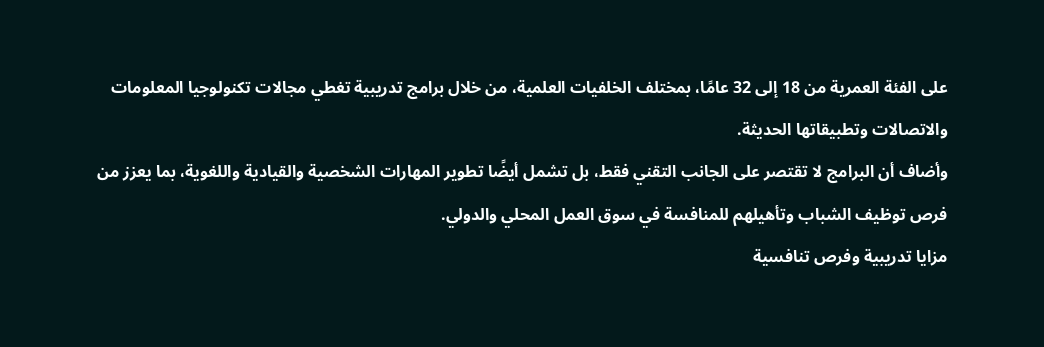على الفئة العمرية من 18 إلى 32 عامًا، بمختلف الخلفيات العلمية، من خلال برامج تدريبية تغطي مجالات تكنولوجيا المعلومات والاتصالات وتطبيقاتها الحديثة.
وأضاف أن البرامج لا تقتصر على الجانب التقني فقط، بل تشمل أيضًا تطوير المهارات الشخصية والقيادية واللغوية، بما يعزز من فرص توظيف الشباب وتأهيلهم للمنافسة في سوق العمل المحلي والدولي.
مزايا تدريبية وفرص تنافسية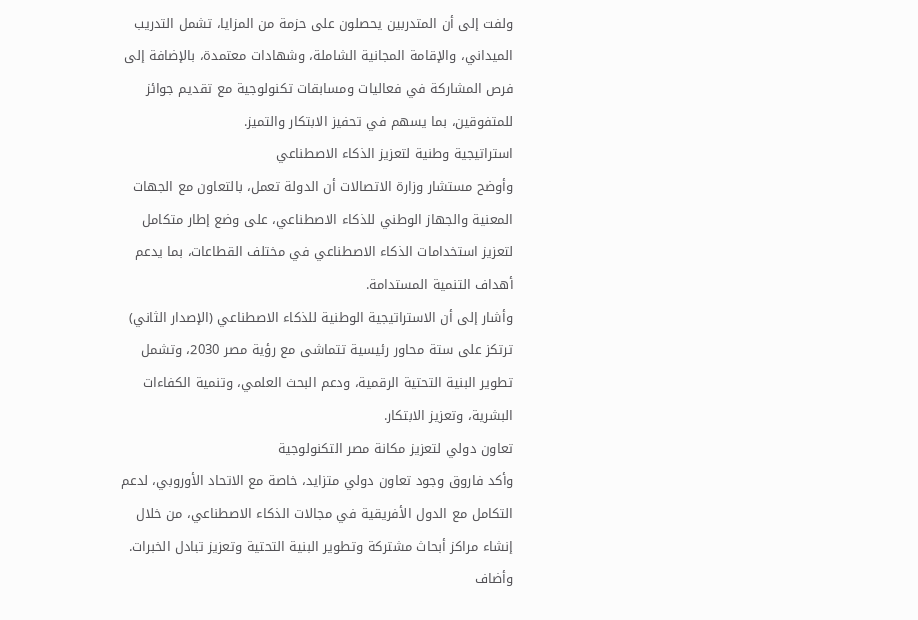ولفت إلى أن المتدربين يحصلون على حزمة من المزايا، تشمل التدريب الميداني، والإقامة المجانية الشاملة، وشهادات معتمدة، بالإضافة إلى فرص المشاركة في فعاليات ومسابقات تكنولوجية مع تقديم جوائز للمتفوقين، بما يسهم في تحفيز الابتكار والتميز.
استراتيجية وطنية لتعزيز الذكاء الاصطناعي
وأوضح مستشار وزارة الاتصالات أن الدولة تعمل، بالتعاون مع الجهات المعنية والجهاز الوطني للذكاء الاصطناعي، على وضع إطار متكامل لتعزيز استخدامات الذكاء الاصطناعي في مختلف القطاعات، بما يدعم أهداف التنمية المستدامة.
وأشار إلى أن الاستراتيجية الوطنية للذكاء الاصطناعي (الإصدار الثاني) ترتكز على ستة محاور رئيسية تتماشى مع رؤية مصر 2030، وتشمل تطوير البنية التحتية الرقمية، ودعم البحث العلمي، وتنمية الكفاءات البشرية، وتعزيز الابتكار.
تعاون دولي لتعزيز مكانة مصر التكنولوجية
وأكد فاروق وجود تعاون دولي متزايد، خاصة مع الاتحاد الأوروبي، لدعم التكامل مع الدول الأفريقية في مجالات الذكاء الاصطناعي، من خلال إنشاء مراكز أبحاث مشتركة وتطوير البنية التحتية وتعزيز تبادل الخبرات.
وأضاف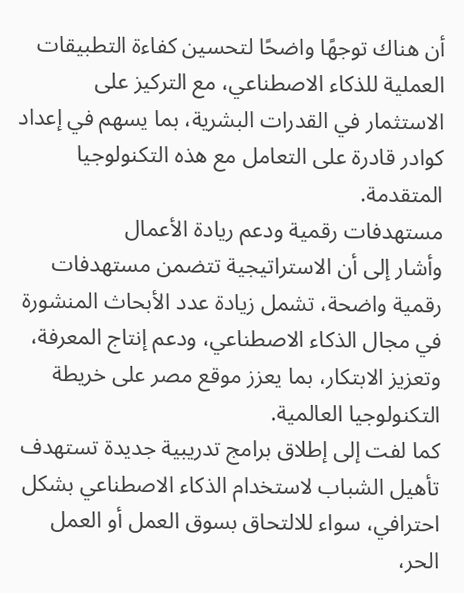أن هناك توجهًا واضحًا لتحسين كفاءة التطبيقات العملية للذكاء الاصطناعي، مع التركيز على الاستثمار في القدرات البشرية، بما يسهم في إعداد كوادر قادرة على التعامل مع هذه التكنولوجيا المتقدمة.
مستهدفات رقمية ودعم ريادة الأعمال
وأشار إلى أن الاستراتيجية تتضمن مستهدفات رقمية واضحة، تشمل زيادة عدد الأبحاث المنشورة في مجال الذكاء الاصطناعي، ودعم إنتاج المعرفة، وتعزيز الابتكار، بما يعزز موقع مصر على خريطة التكنولوجيا العالمية.
كما لفت إلى إطلاق برامج تدريبية جديدة تستهدف تأهيل الشباب لاستخدام الذكاء الاصطناعي بشكل احترافي، سواء للالتحاق بسوق العمل أو العمل الحر،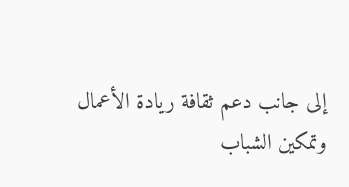إلى جانب دعم ثقافة ريادة الأعمال وتمكين الشباب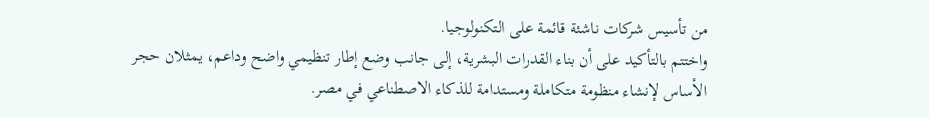من تأسيس شركات ناشئة قائمة على التكنولوجيا.
واختتم بالتأكيد على أن بناء القدرات البشرية، إلى جانب وضع إطار تنظيمي واضح وداعم، يمثلان حجر الأساس لإنشاء منظومة متكاملة ومستدامة للذكاء الاصطناعي في مصر.